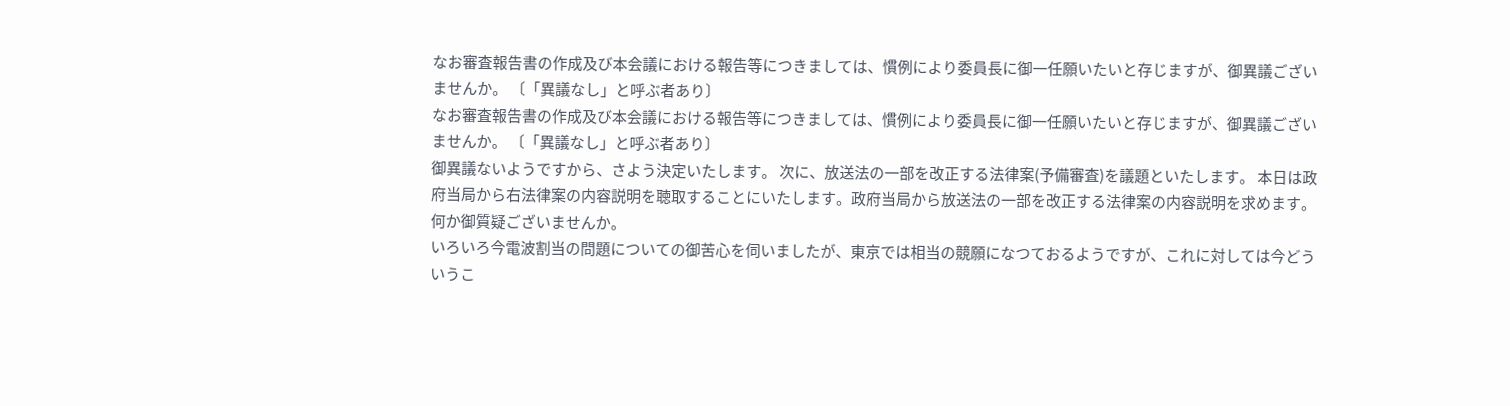なお審査報告書の作成及び本会議における報告等につきましては、慣例により委員長に御一任願いたいと存じますが、御異議ございませんか。 〔「異議なし」と呼ぶ者あり〕
なお審査報告書の作成及び本会議における報告等につきましては、慣例により委員長に御一任願いたいと存じますが、御異議ございませんか。 〔「異議なし」と呼ぶ者あり〕
御異議ないようですから、さよう決定いたします。 次に、放送法の一部を改正する法律案(予備審査)を議題といたします。 本日は政府当局から右法律案の内容説明を聴取することにいたします。政府当局から放送法の一部を改正する法律案の内容説明を求めます。
何か御質疑ございませんか。
いろいろ今電波割当の問題についての御苦心を伺いましたが、東京では相当の競願になつておるようですが、これに対しては今どういうこ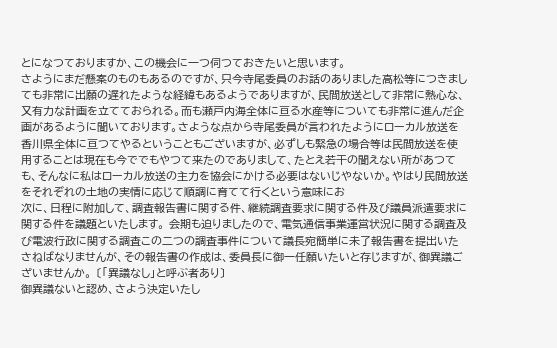とになつておりますか、この機会に一つ伺つておきたいと思います。
さようにまだ懸案のものもあるのですが、只今寺尾委員のお話のありました高松等につきましても非常に出願の遅れたような経緯もあるようでありますが、民間放送として非常に熱心な、又有力な計画を立てておられる。而も瀬戸内海全体に亘る水産等についても非常に進んだ企画があるように聞いております。さような点から寺尾委員が言われたようにローカル放送を香川県全体に亘つてやるということもございますが、必ずしも緊急の場合等は民間放送を使用することは現在も今ででもやつて来たのでありまして、たとえ若干の聞えない所があつても、そんなに私はローカル放送の主力を協会にかける必要はないじやないか。やはり民間放送をそれぞれの土地の実情に応じて順調に育てて行くという意味にお
次に、日程に附加して、調査報告書に関する件、継続調査要求に関する件及び議員派遣要求に関する件を議題といたします。 会期も迫りましたので、電気通信事業運営状況に関する調査及び電波行政に関する調査この二つの調査事件について議長宛簡単に未了報告書を提出いたさねばなりませんが、その報告書の作成は、委員長に御一任願いたいと存じますが、御異議ございませんか。 〔「異議なし」と呼ぶ者あり〕
御異議ないと認め、さよう決定いたし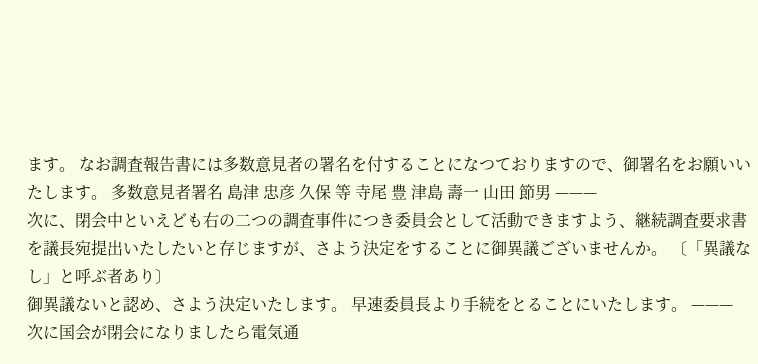ます。 なお調査報告書には多数意見者の署名を付することになつておりますので、御署名をお願いいたします。 多数意見者署名 島津 忠彦 久保 等 寺尾 豊 津島 壽一 山田 節男 ———
次に、閉会中といえども右の二つの調査事件につき委員会として活動できますよう、継続調査要求書を議長宛提出いたしたいと存じますが、さよう決定をすることに御異議ございませんか。 〔「異議なし」と呼ぶ者あり〕
御異議ないと認め、さよう決定いたします。 早速委員長より手続をとることにいたします。 ———
次に国会が閉会になりましたら電気通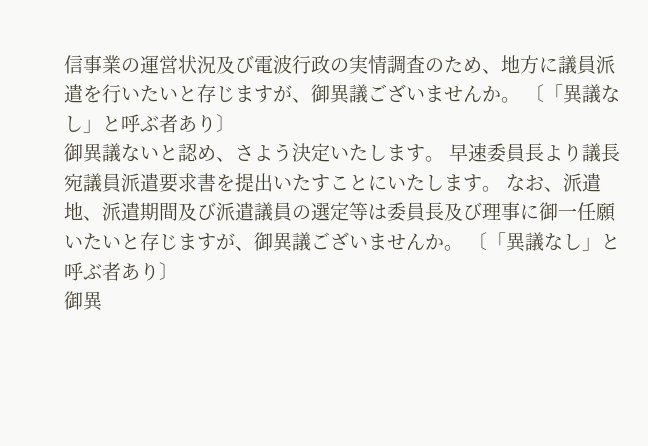信事業の運営状況及び電波行政の実情調査のため、地方に議員派遣を行いたいと存じますが、御異議ございませんか。 〔「異議なし」と呼ぶ者あり〕
御異議ないと認め、さよう決定いたします。 早速委員長より議長宛議員派遣要求書を提出いたすことにいたします。 なお、派遣地、派遣期間及び派遣議員の選定等は委員長及び理事に御一任願いたいと存じますが、御異議ございませんか。 〔「異議なし」と呼ぶ者あり〕
御異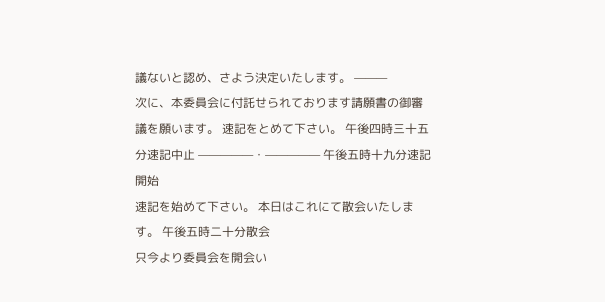議ないと認め、さよう決定いたします。 ———
次に、本委員会に付託せられております請願書の御審議を願います。 速記をとめて下さい。 午後四時三十五分速記中止 —————・————— 午後五時十九分速記開始
速記を始めて下さい。 本日はこれにて散会いたします。 午後五時二十分散会
只今より委員会を開会い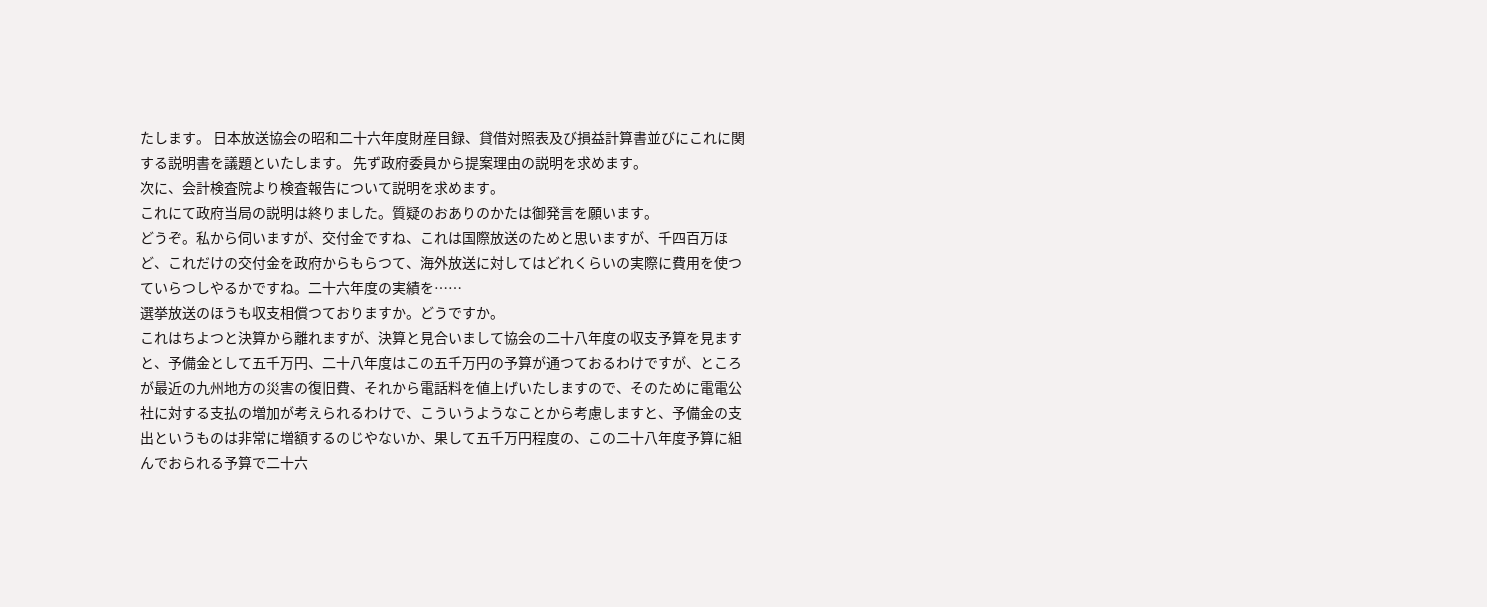たします。 日本放送協会の昭和二十六年度財産目録、貸借対照表及び損益計算書並びにこれに関する説明書を議題といたします。 先ず政府委員から提案理由の説明を求めます。
次に、会計検査院より検査報告について説明を求めます。
これにて政府当局の説明は終りました。質疑のおありのかたは御発言を願います。
どうぞ。私から伺いますが、交付金ですね、これは国際放送のためと思いますが、千四百万ほど、これだけの交付金を政府からもらつて、海外放送に対してはどれくらいの実際に費用を使つていらつしやるかですね。二十六年度の実績を……
選挙放送のほうも収支相償つておりますか。どうですか。
これはちよつと決算から離れますが、決算と見合いまして協会の二十八年度の収支予算を見ますと、予備金として五千万円、二十八年度はこの五千万円の予算が通つておるわけですが、ところが最近の九州地方の災害の復旧費、それから電話料を値上げいたしますので、そのために電電公社に対する支払の増加が考えられるわけで、こういうようなことから考慮しますと、予備金の支出というものは非常に増額するのじやないか、果して五千万円程度の、この二十八年度予算に組んでおられる予算で二十六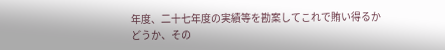年度、二十七年度の実績等を勘案してこれで賄い得るかどうか、その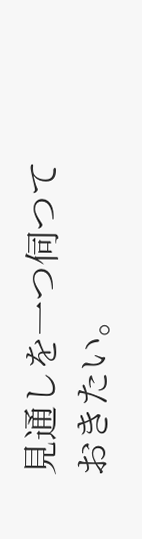見通しを一つ伺つておきたい。